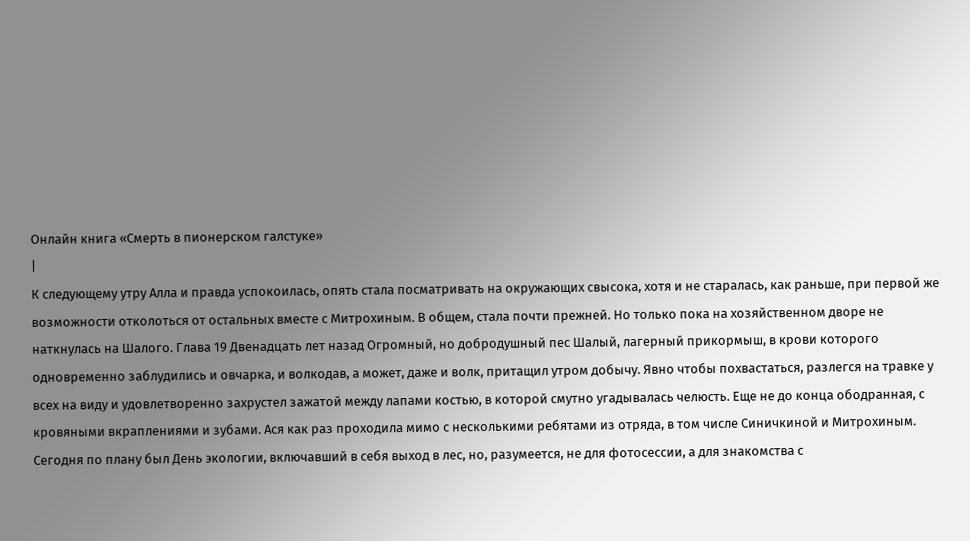Онлайн книга «Смерть в пионерском галстуке»
|
К следующему утру Алла и правда успокоилась, опять стала посматривать на окружающих свысока, хотя и не старалась, как раньше, при первой же возможности отколоться от остальных вместе с Митрохиным. В общем, стала почти прежней. Но только пока на хозяйственном дворе не наткнулась на Шалого. Глава 19 Двенадцать лет назад Огромный, но добродушный пес Шалый, лагерный прикормыш, в крови которого одновременно заблудились и овчарка, и волкодав, а может, даже и волк, притащил утром добычу. Явно чтобы похвастаться, разлегся на травке у всех на виду и удовлетворенно захрустел зажатой между лапами костью, в которой смутно угадывалась челюсть. Еще не до конца ободранная, с кровяными вкраплениями и зубами. Ася как раз проходила мимо с несколькими ребятами из отряда, в том числе Синичкиной и Митрохиным. Сегодня по плану был День экологии, включавший в себя выход в лес, но, разумеется, не для фотосессии, а для знакомства с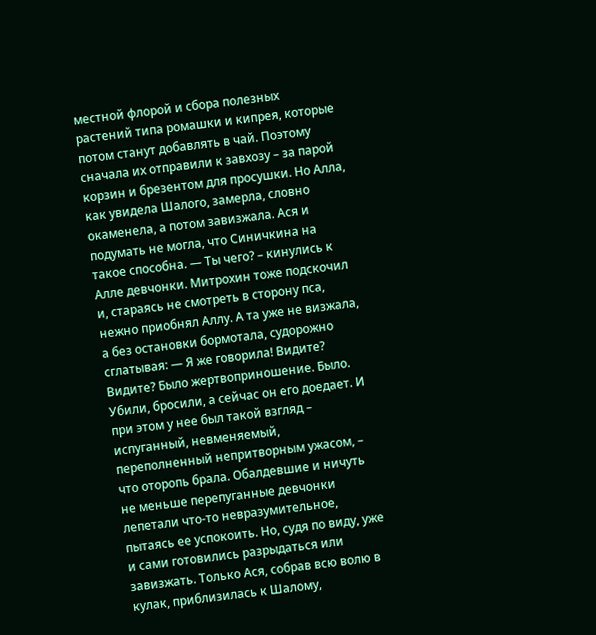местной флорой и сбора полезных растений типа ромашки и кипрея, которые потом станут добавлять в чай. Поэтому сначала их отправили к завхозу – за парой корзин и брезентом для просушки. Но Алла, как увидела Шалого, замерла, словно окаменела, а потом завизжала. Ася и подумать не могла, что Синичкина на такое способна. — Ты чего? – кинулись к Алле девчонки. Митрохин тоже подскочил и, стараясь не смотреть в сторону пса, нежно приобнял Аллу. А та уже не визжала, а без остановки бормотала, судорожно сглатывая: — Я же говорила! Видите? Видите? Было жертвоприношение. Было. Убили, бросили, а сейчас он его доедает. И при этом у нее был такой взгляд – испуганный, невменяемый, переполненный непритворным ужасом, – что оторопь брала. Обалдевшие и ничуть не меньше перепуганные девчонки лепетали что-то невразумительное, пытаясь ее успокоить. Но, судя по виду, уже и сами готовились разрыдаться или завизжать. Только Ася, собрав всю волю в кулак, приблизилась к Шалому,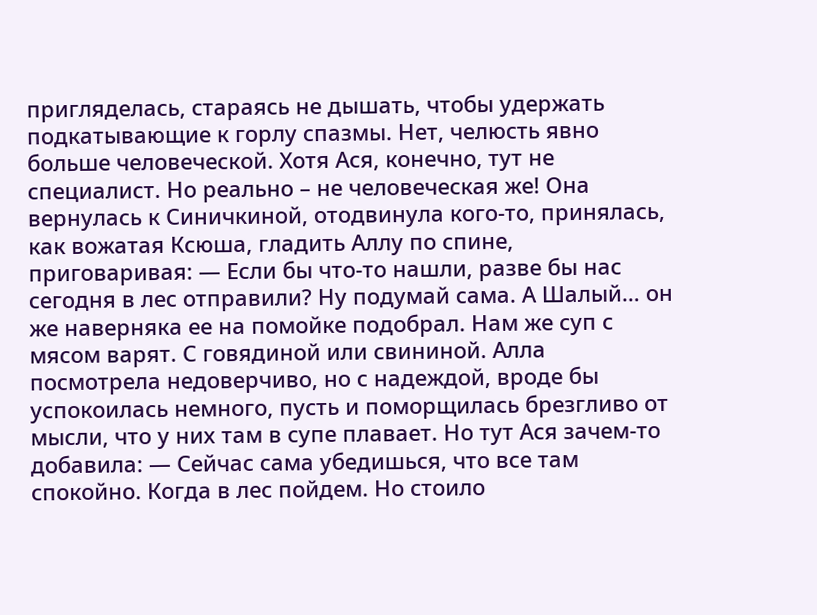пригляделась, стараясь не дышать, чтобы удержать подкатывающие к горлу спазмы. Нет, челюсть явно больше человеческой. Хотя Ася, конечно, тут не специалист. Но реально – не человеческая же! Она вернулась к Синичкиной, отодвинула кого-то, принялась, как вожатая Ксюша, гладить Аллу по спине, приговаривая: — Если бы что-то нашли, разве бы нас сегодня в лес отправили? Ну подумай сама. А Шалый… он же наверняка ее на помойке подобрал. Нам же суп с мясом варят. С говядиной или свининой. Алла посмотрела недоверчиво, но с надеждой, вроде бы успокоилась немного, пусть и поморщилась брезгливо от мысли, что у них там в супе плавает. Но тут Ася зачем-то добавила: — Сейчас сама убедишься, что все там спокойно. Когда в лес пойдем. Но стоило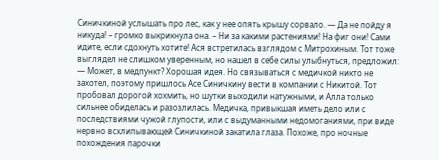Синичкиной услышать про лес, как у нее опять крышу сорвало. — Да не пойду я никуда! – громко выкрикнула она. – Ни за какими растениями! На фиг они! Сами идите, если сдохнуть хотите! Ася встретилась взглядом с Митрохиным. Тот тоже выглядел не слишком уверенным, но нашел в себе силы улыбнуться, предложил: — Может, в медпункт? Хорошая идея. Но связываться с медичкой никто не захотел, поэтому пришлось Асе Синичкину вести в компании с Никитой. Тот пробовал дорогой хохмить, но шутки выходили натужными, и Алла только сильнее обиделась и разозлилась. Медичка, привыкшая иметь дело или с последствиями чужой глупости, или с выдуманными недомоганиями, при виде нервно всхлипывающей Синичкиной закатила глаза. Похоже, про ночные похождения парочки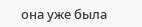она уже была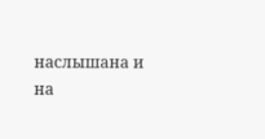наслышана и на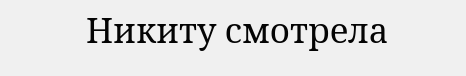Никиту смотрела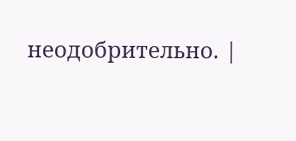неодобрительно. |